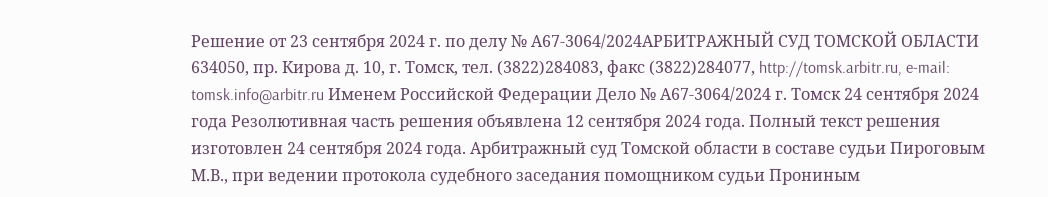Решение от 23 сентября 2024 г. по делу № А67-3064/2024АРБИТРАЖНЫЙ СУД ТОМСКОЙ ОБЛАСТИ 634050, пр. Кирова д. 10, г. Томск, тел. (3822)284083, факс (3822)284077, http://tomsk.arbitr.ru, e-mail: tomsk.info@arbitr.ru Именем Российской Федерации Дело № А67-3064/2024 г. Томск 24 сентября 2024 года Резолютивная часть решения объявлена 12 сентября 2024 года. Полный текст решения изготовлен 24 сентября 2024 года. Арбитражный суд Томской области в составе судьи Пироговым М.В., при ведении протокола судебного заседания помощником судьи Прониным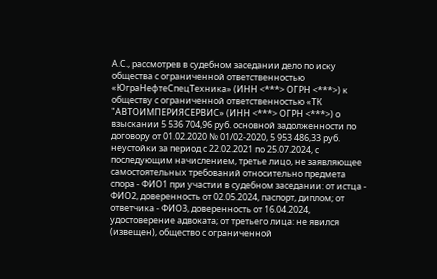А.С., рассмотрев в судебном заседании дело по иску общества с ограниченной ответственностью «ЮграНефтеСпецТехника» (ИНН <***> ОГРН <***>) к обществу с ограниченной ответственностью «ТК "АВТОИМПЕРИЯСЕРВИС» (ИНН <***> ОГРН <***>) о взыскании 5 536 704,96 руб. основной задолженности по договору от 01.02.2020 № 01/02-2020, 5 953 486,33 руб. неустойки за период с 22.02.2021 по 25.07.2024, с последующим начислением, третье лицо, не заявляющее самостоятельных требований относительно предмета спора - ФИО1 при участии в судебном заседании: от истца - ФИО2, доверенность от 02.05.2024, паспорт, диплом; от ответчика - ФИО3, доверенность от 16.04.2024, удостоверение адвоката; от третьего лица: не явился (извещен), общество с ограниченной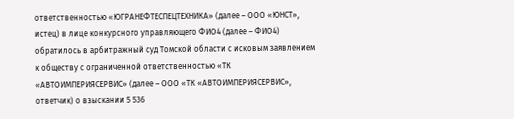ответственностью «ЮГРАНЕФТЕСПЕЦТЕХНИКА» (далее – ООО «ЮНСТ», истец) в лице конкурсного управляющего ФИО4 (далее – ФИО4) обратилось в арбитражный суд Томской области с исковым заявлением к обществу с ограниченной ответственностью «ТК «АВТОИМПЕРИЯСЕРВИС» (далее – ООО «ТК «АВТОИМПЕРИЯСЕРВИС», ответчик) о взыскании 5 536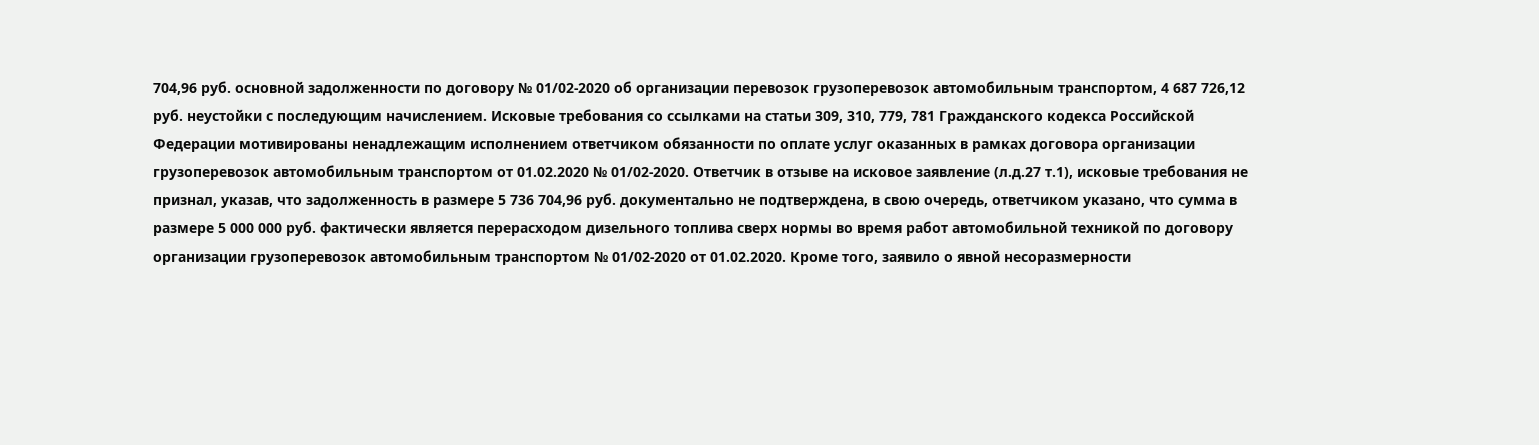704,96 руб. основной задолженности по договору № 01/02-2020 об организации перевозок грузоперевозок автомобильным транспортом, 4 687 726,12 руб. неустойки с последующим начислением. Исковые требования со ссылками на статьи 309, 310, 779, 781 Гражданского кодекса Российской Федерации мотивированы ненадлежащим исполнением ответчиком обязанности по оплате услуг оказанных в рамках договора организации грузоперевозок автомобильным транспортом от 01.02.2020 № 01/02-2020. Ответчик в отзыве на исковое заявление (л.д.27 т.1), исковые требования не признал, указав, что задолженность в размере 5 736 704,96 руб. документально не подтверждена, в свою очередь, ответчиком указано, что сумма в размере 5 000 000 руб. фактически является перерасходом дизельного топлива сверх нормы во время работ автомобильной техникой по договору организации грузоперевозок автомобильным транспортом № 01/02-2020 от 01.02.2020. Кроме того, заявило о явной несоразмерности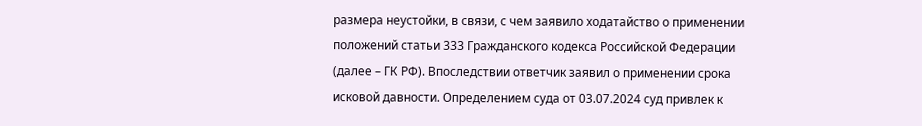размера неустойки, в связи, с чем заявило ходатайство о применении положений статьи 333 Гражданского кодекса Российской Федерации (далее – ГК РФ). Впоследствии ответчик заявил о применении срока исковой давности. Определением суда от 03.07.2024 суд привлек к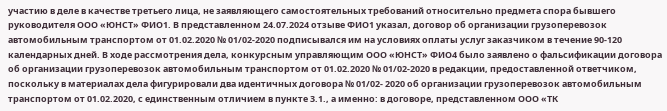участию в деле в качестве третьего лица, не заявляющего самостоятельных требований относительно предмета спора бывшего руководителя ООО «ЮНСТ» ФИО1. В представленном 24.07.2024 отзыве ФИО1 указал, договор об организации грузоперевозок автомобильным транспортом от 01.02.2020 № 01/02-2020 подписывался им на условиях оплаты услуг заказчиком в течение 90-120 календарных дней. В ходе рассмотрения дела, конкурсным управляющим ООО «ЮНСТ» ФИО4 было заявлено о фальсификации договора об организации грузоперевозок автомобильным транспортом от 01.02.2020 № 01/02-2020 в редакции, предоставленной ответчиком, поскольку в материалах дела фигурировали два идентичных договора № 01/02- 2020 об организации грузоперевозок автомобильным транспортом от 01.02.2020, с единственным отличием в пункте 3.1., а именно: в договоре, представленном ООО «ТК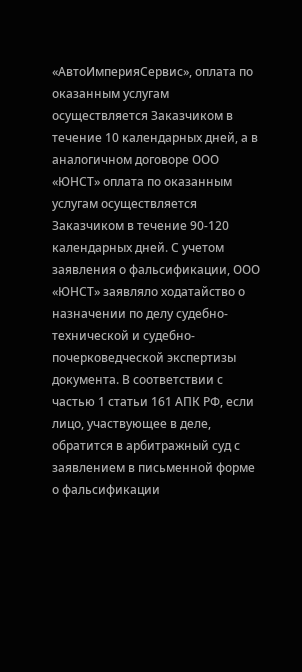«АвтоИмперияСервис», оплата по оказанным услугам осуществляется Заказчиком в течение 10 календарных дней, а в аналогичном договоре ООО «ЮНСТ» оплата по оказанным услугам осуществляется Заказчиком в течение 90-120 календарных дней. С учетом заявления о фальсификации, ООО «ЮНСТ» заявляло ходатайство о назначении по делу судебно-технической и судебно-почерковедческой экспертизы документа. В соответствии с частью 1 статьи 161 АПК РФ, если лицо, участвующее в деле, обратится в арбитражный суд с заявлением в письменной форме о фальсификации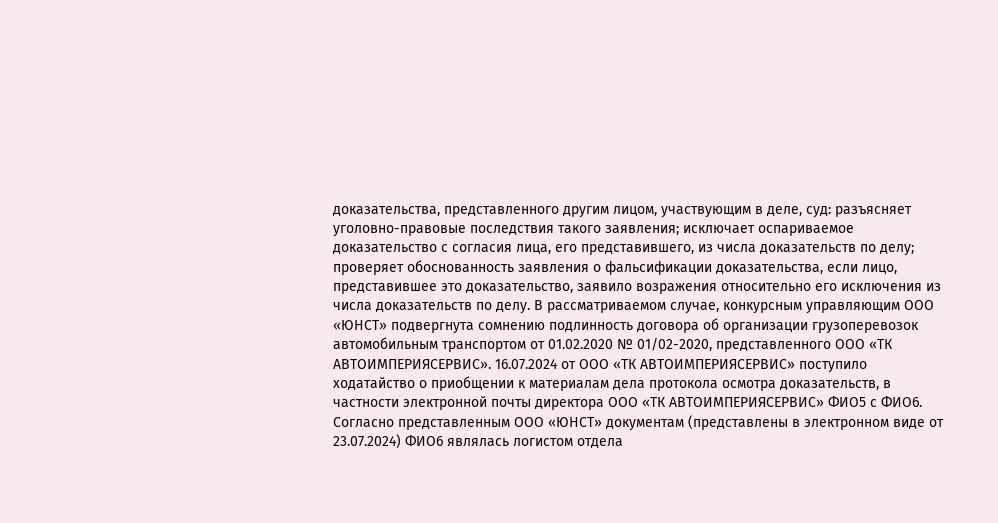доказательства, представленного другим лицом, участвующим в деле, суд: разъясняет уголовно-правовые последствия такого заявления; исключает оспариваемое доказательство с согласия лица, его представившего, из числа доказательств по делу; проверяет обоснованность заявления о фальсификации доказательства, если лицо, представившее это доказательство, заявило возражения относительно его исключения из числа доказательств по делу. В рассматриваемом случае, конкурсным управляющим ООО «ЮНСТ» подвергнута сомнению подлинность договора об организации грузоперевозок автомобильным транспортом от 01.02.2020 № 01/02-2020, представленного ООО «ТК АВТОИМПЕРИЯСЕРВИС». 16.07.2024 от ООО «ТК АВТОИМПЕРИЯСЕРВИС» поступило ходатайство о приобщении к материалам дела протокола осмотра доказательств, в частности электронной почты директора ООО «ТК АВТОИМПЕРИЯСЕРВИС» ФИО5 с ФИО6. Согласно представленным ООО «ЮНСТ» документам (представлены в электронном виде от 23.07.2024) ФИО6 являлась логистом отдела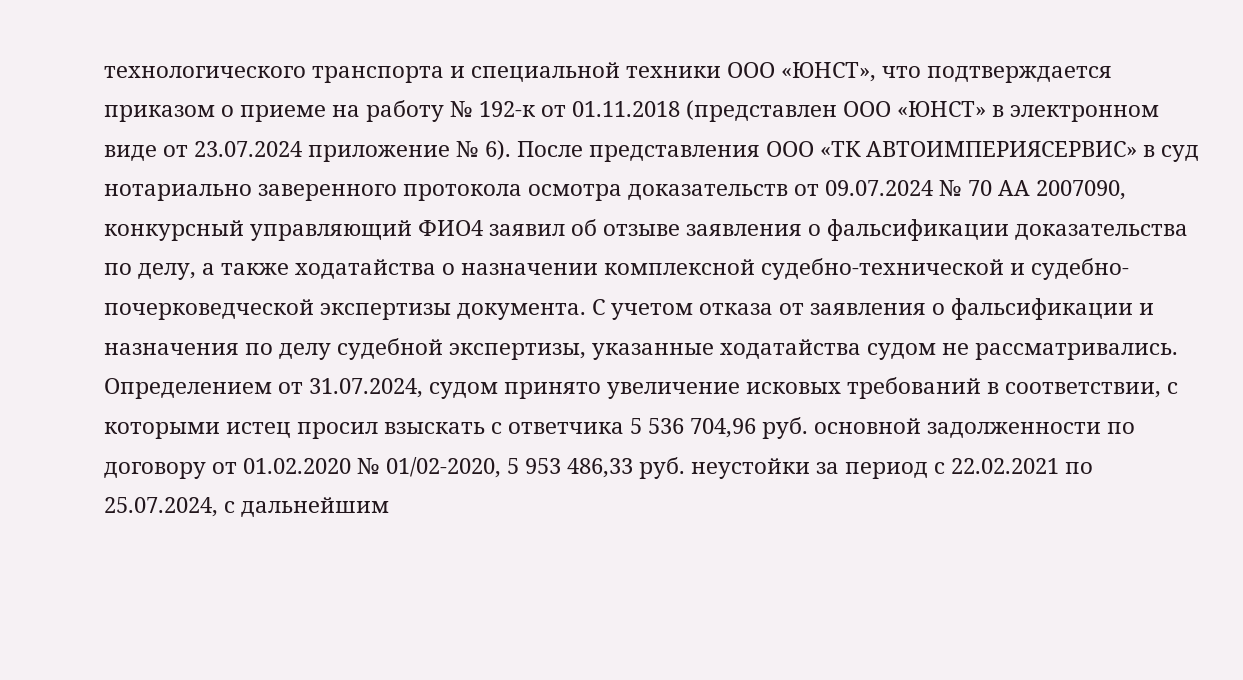технологического транспорта и специальной техники ООО «ЮНСТ», что подтверждается приказом о приеме на работу № 192-к от 01.11.2018 (представлен ООО «ЮНСТ» в электронном виде от 23.07.2024 приложение № 6). После представления ООО «ТК АВТОИМПЕРИЯСЕРВИС» в суд нотариально заверенного протокола осмотра доказательств от 09.07.2024 № 70 АА 2007090, конкурсный управляющий ФИО4 заявил об отзыве заявления о фальсификации доказательства по делу, а также ходатайства о назначении комплексной судебно-технической и судебно-почерковедческой экспертизы документа. С учетом отказа от заявления о фальсификации и назначения по делу судебной экспертизы, указанные ходатайства судом не рассматривались. Определением от 31.07.2024, судом принято увеличение исковых требований в соответствии, с которыми истец просил взыскать с ответчика 5 536 704,96 руб. основной задолженности по договору от 01.02.2020 № 01/02-2020, 5 953 486,33 руб. неустойки за период с 22.02.2021 по 25.07.2024, с дальнейшим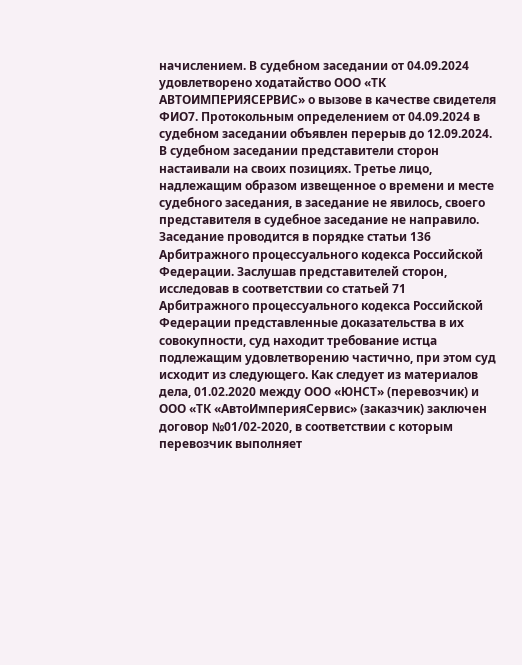начислением. В судебном заседании от 04.09.2024 удовлетворено ходатайство ООО «ТК АВТОИМПЕРИЯСЕРВИС» о вызове в качестве свидетеля ФИО7. Протокольным определением от 04.09.2024 в судебном заседании объявлен перерыв до 12.09.2024. В судебном заседании представители сторон настаивали на своих позициях. Третье лицо, надлежащим образом извещенное о времени и месте судебного заседания, в заседание не явилось, своего представителя в судебное заседание не направило. Заседание проводится в порядке статьи 136 Арбитражного процессуального кодекса Российской Федерации. Заслушав представителей сторон, исследовав в соответствии со статьей 71 Арбитражного процессуального кодекса Российской Федерации представленные доказательства в их совокупности, суд находит требование истца подлежащим удовлетворению частично, при этом суд исходит из следующего. Как следует из материалов дела, 01.02.2020 между ООО «ЮНСТ» (перевозчик) и ООО «ТК «АвтоИмперияСервис» (заказчик) заключен договор №01/02-2020, в соответствии с которым перевозчик выполняет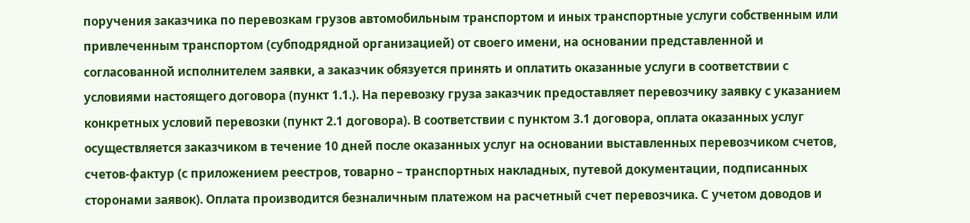поручения заказчика по перевозкам грузов автомобильным транспортом и иных транспортные услуги собственным или привлеченным транспортом (субподрядной организацией) от своего имени, на основании представленной и согласованной исполнителем заявки, а заказчик обязуется принять и оплатить оказанные услуги в соответствии с условиями настоящего договора (пункт 1.1.). На перевозку груза заказчик предоставляет перевозчику заявку с указанием конкретных условий перевозки (пункт 2.1 договора). В соответствии с пунктом 3.1 договора, оплата оказанных услуг осуществляется заказчиком в течение 10 дней после оказанных услуг на основании выставленных перевозчиком счетов, счетов-фактур (с приложением реестров, товарно – транспортных накладных, путевой документации, подписанных сторонами заявок). Оплата производится безналичным платежом на расчетный счет перевозчика. С учетом доводов и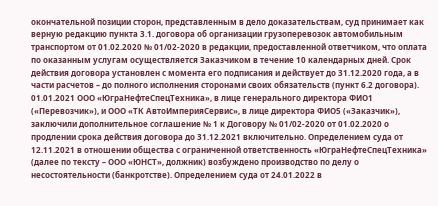окончательной позиции сторон, представленным в дело доказательствам, суд принимает как верную редакцию пункта 3.1. договора об организации грузоперевозок автомобильным транспортом от 01.02.2020 № 01/02-2020 в редакции, предоставленной ответчиком, что оплата по оказанным услугам осуществляется Заказчиком в течение 10 календарных дней. Срок действия договора установлен с момента его подписания и действует до 31.12.2020 года, а в части расчетов – до полного исполнения сторонами своих обязательств (пункт 6.2 договора). 01.01.2021 ООО «ЮграНефтеСпецТехника», в лице генерального директора ФИО1 («Перевозчик»), и ООО «ТК АвтоИмперияСервис», в лице директора ФИО5 («Заказчик»), заключили дополнительное соглашение № 1 к Договору № 01/02-2020 от 01.02.2020 о продлении срока действия договора до 31.12.2021 включительно. Определением суда от 12.11.2021 в отношении общества с ограниченной ответственность «ЮграНефтеСпецТехника» (далее по тексту – ООО «ЮНСТ», должник) возбуждено производство по делу о несостоятельности (банкротстве). Определением суда от 24.01.2022 в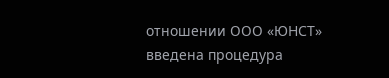отношении ООО «ЮНСТ» введена процедура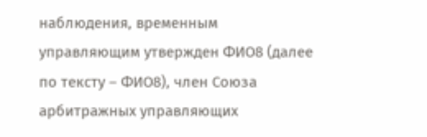наблюдения, временным управляющим утвержден ФИО8 (далее по тексту – ФИО8), член Союза арбитражных управляющих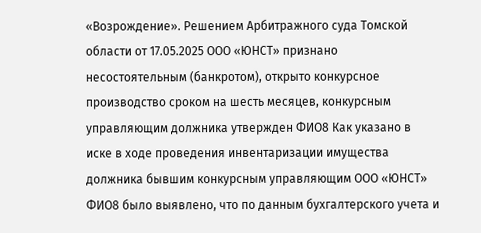«Возрождение». Решением Арбитражного суда Томской области от 17.05.2025 ООО «ЮНСТ» признано несостоятельным (банкротом), открыто конкурсное производство сроком на шесть месяцев, конкурсным управляющим должника утвержден ФИО8 Как указано в иске в ходе проведения инвентаризации имущества должника бывшим конкурсным управляющим ООО «ЮНСТ» ФИО8 было выявлено, что по данным бухгалтерского учета и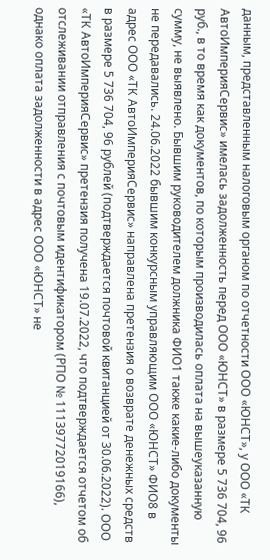данным, представленным налоговым органом по отчетности ООО «ЮНСТ», у ООО «ТК АвтоИмперияСервис» имелась задолженность перед ООО «ЮНСТ» в размере 5 736 704, 96 руб., в то время как документов, по которым производилась оплата на вышеуказанную сумму, не выявлено. Бывшим руководителем должника ФИО1 также какие-либо документы не передавались. 24.06.2022 бывшим конкурсным управляющим ООО «ЮНСТ» ФИО8 в адрес ООО «ТК АвтоИмперияСервис» направлена претензия о возврате денежных средств в размере 5 736 704, 96 рублей (подтверждается почтовой квитанцией от 30.06.2022). ООО «ТК АвтоИмперияСервис» претензия получена 19.07.2022, что подтверждается отчетом об отслеживании отправления с почтовым идентификатором (РПО № 11139772019166), однако оплата задолженности в адрес ООО «ЮНСТ» не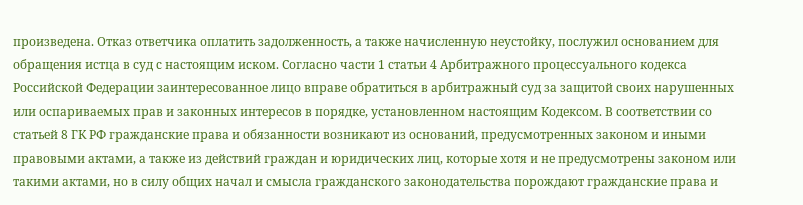произведена. Отказ ответчика оплатить задолженность, а также начисленную неустойку, послужил основанием для обращения истца в суд с настоящим иском. Согласно части 1 статьи 4 Арбитражного процессуального кодекса Российской Федерации заинтересованное лицо вправе обратиться в арбитражный суд за защитой своих нарушенных или оспариваемых прав и законных интересов в порядке, установленном настоящим Кодексом. В соответствии со статьей 8 ГК РФ гражданские права и обязанности возникают из оснований, предусмотренных законом и иными правовыми актами, а также из действий граждан и юридических лиц, которые хотя и не предусмотрены законом или такими актами, но в силу общих начал и смысла гражданского законодательства порождают гражданские права и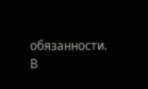обязанности. В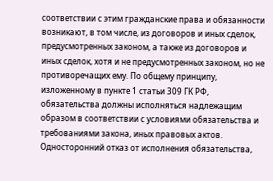соответствии с этим гражданские права и обязанности возникают, в том числе, из договоров и иных сделок, предусмотренных законом, а также из договоров и иных сделок, хотя и не предусмотренных законом, но не противоречащих ему. По общему принципу, изложенному в пункте 1 статьи 309 ГК РФ, обязательства должны исполняться надлежащим образом в соответствии с условиями обязательства и требованиями закона, иных правовых актов. Односторонний отказ от исполнения обязательства,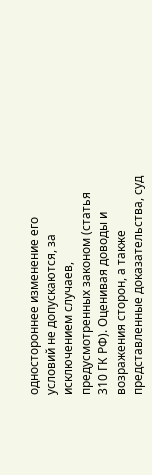одностороннее изменение его условий не допускаются, за исключением случаев, предусмотренных законом (статья 310 ГК РФ). Оценивая доводы и возражения сторон, а также представленные доказательства, суд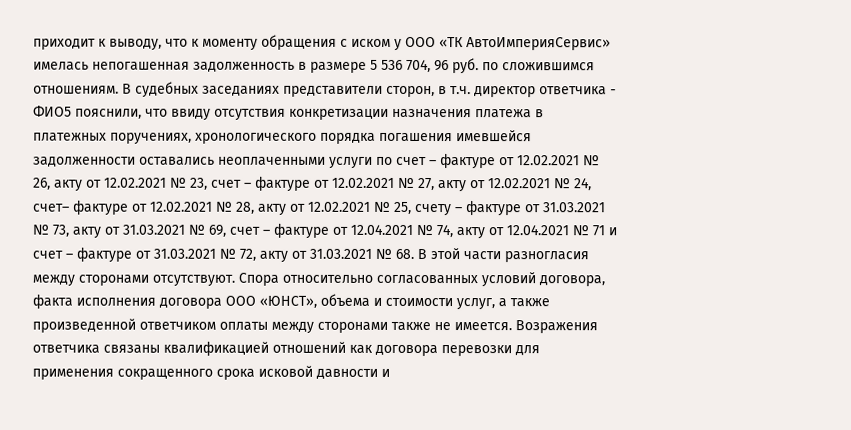приходит к выводу, что к моменту обращения с иском у ООО «ТК АвтоИмперияСервис» имелась непогашенная задолженность в размере 5 536 704, 96 руб. по сложившимся отношениям. В судебных заседаниях представители сторон, в т.ч. директор ответчика - ФИО5 пояснили, что ввиду отсутствия конкретизации назначения платежа в платежных поручениях, хронологического порядка погашения имевшейся задолженности оставались неоплаченными услуги по счет – фактуре от 12.02.2021 № 26, акту от 12.02.2021 № 23, счет – фактуре от 12.02.2021 № 27, акту от 12.02.2021 № 24, счет– фактуре от 12.02.2021 № 28, акту от 12.02.2021 № 25, счету – фактуре от 31.03.2021 № 73, акту от 31.03.2021 № 69, счет – фактуре от 12.04.2021 № 74, акту от 12.04.2021 № 71 и счет – фактуре от 31.03.2021 № 72, акту от 31.03.2021 № 68. В этой части разногласия между сторонами отсутствуют. Спора относительно согласованных условий договора, факта исполнения договора ООО «ЮНСТ», объема и стоимости услуг, а также произведенной ответчиком оплаты между сторонами также не имеется. Возражения ответчика связаны квалификацией отношений как договора перевозки для применения сокращенного срока исковой давности и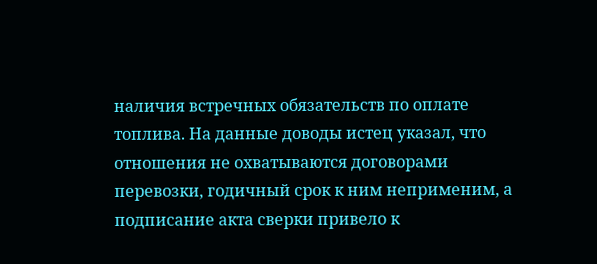наличия встречных обязательств по оплате топлива. На данные доводы истец указал, что отношения не охватываются договорами перевозки, годичный срок к ним неприменим, а подписание акта сверки привело к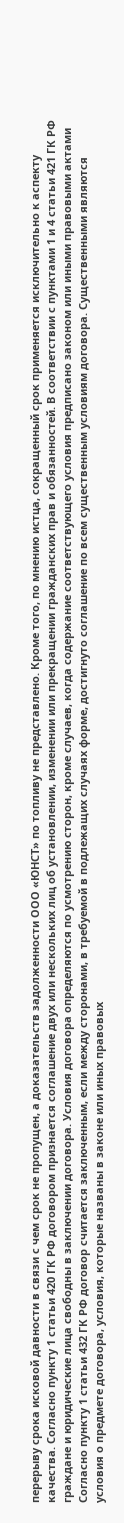перерыву срока исковой давности в связи с чем срок не пропущен, а доказательств задолженности ООО «ЮНСТ» по топливу не представлено. Кроме того, по мнению истца, сокращенный срок применяется исключительно к аспекту качества. Согласно пункту 1 статьи 420 ГК РФ договором признается соглашение двух или нескольких лиц об установлении, изменении или прекращении гражданских прав и обязанностей. В соответствии с пунктами 1 и 4 статьи 421 ГК РФ граждане и юридические лица свободны в заключении договора. Условия договора определяются по усмотрению сторон, кроме случаев, когда содержание соответствующего условия предписано законом или иными правовыми актами Согласно пункту 1 статьи 432 ГК РФ договор считается заключенным, если между сторонами, в требуемой в подлежащих случаях форме, достигнуто соглашение по всем существенным условиям договора. Существенными являются условия о предмете договора, условия, которые названы в законе или иных правовых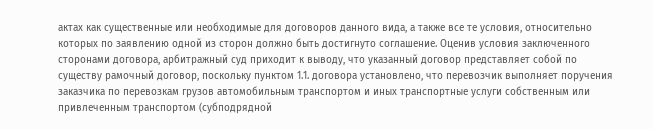актах как существенные или необходимые для договоров данного вида, а также все те условия, относительно которых по заявлению одной из сторон должно быть достигнуто соглашение. Оценив условия заключенного сторонами договора, арбитражный суд приходит к выводу, что указанный договор представляет собой по существу рамочный договор, поскольку пунктом 1.1. договора установлено, что перевозчик выполняет поручения заказчика по перевозкам грузов автомобильным транспортом и иных транспортные услуги собственным или привлеченным транспортом (субподрядной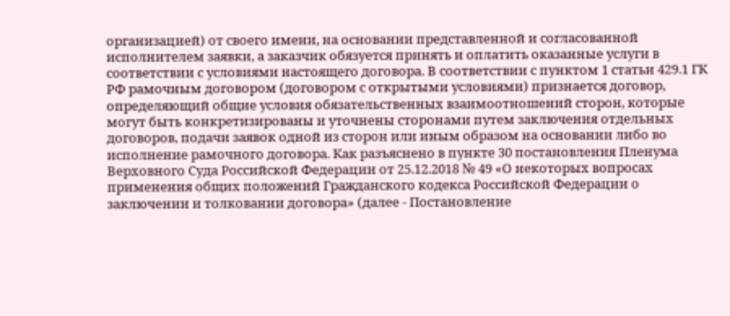организацией) от своего имени, на основании представленной и согласованной исполнителем заявки, а заказчик обязуется принять и оплатить оказанные услуги в соответствии с условиями настоящего договора. В соответствии с пунктом 1 статьи 429.1 ГК РФ рамочным договором (договором с открытыми условиями) признается договор, определяющий общие условия обязательственных взаимоотношений сторон, которые могут быть конкретизированы и уточнены сторонами путем заключения отдельных договоров, подачи заявок одной из сторон или иным образом на основании либо во исполнение рамочного договора. Как разъяснено в пункте 30 постановления Пленума Верховного Суда Российской Федерации от 25.12.2018 № 49 «О некоторых вопросах применения общих положений Гражданского кодекса Российской Федерации о заключении и толковании договора» (далее - Постановление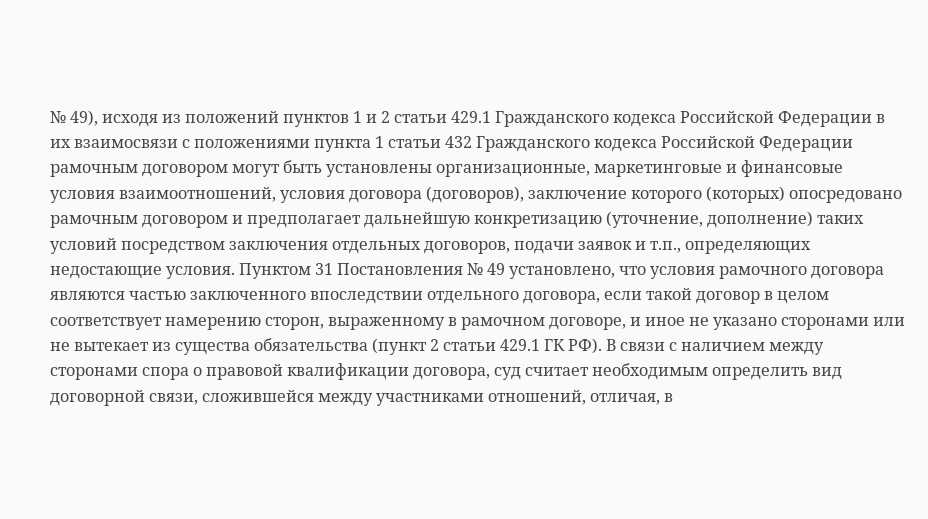№ 49), исходя из положений пунктов 1 и 2 статьи 429.1 Гражданского кодекса Российской Федерации в их взаимосвязи с положениями пункта 1 статьи 432 Гражданского кодекса Российской Федерации рамочным договором могут быть установлены организационные, маркетинговые и финансовые условия взаимоотношений, условия договора (договоров), заключение которого (которых) опосредовано рамочным договором и предполагает дальнейшую конкретизацию (уточнение, дополнение) таких условий посредством заключения отдельных договоров, подачи заявок и т.п., определяющих недостающие условия. Пунктом 31 Постановления № 49 установлено, что условия рамочного договора являются частью заключенного впоследствии отдельного договора, если такой договор в целом соответствует намерению сторон, выраженному в рамочном договоре, и иное не указано сторонами или не вытекает из существа обязательства (пункт 2 статьи 429.1 ГК РФ). В связи с наличием между сторонами спора о правовой квалификации договора, суд считает необходимым определить вид договорной связи, сложившейся между участниками отношений, отличая, в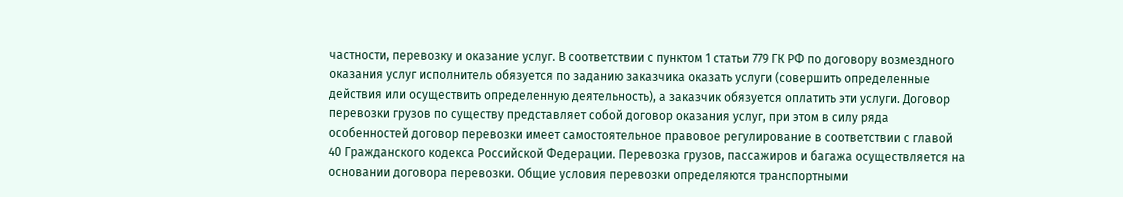частности, перевозку и оказание услуг. В соответствии с пунктом 1 статьи 779 ГК РФ по договору возмездного оказания услуг исполнитель обязуется по заданию заказчика оказать услуги (совершить определенные действия или осуществить определенную деятельность), а заказчик обязуется оплатить эти услуги. Договор перевозки грузов по существу представляет собой договор оказания услуг, при этом в силу ряда особенностей договор перевозки имеет самостоятельное правовое регулирование в соответствии с главой 40 Гражданского кодекса Российской Федерации. Перевозка грузов, пассажиров и багажа осуществляется на основании договора перевозки. Общие условия перевозки определяются транспортными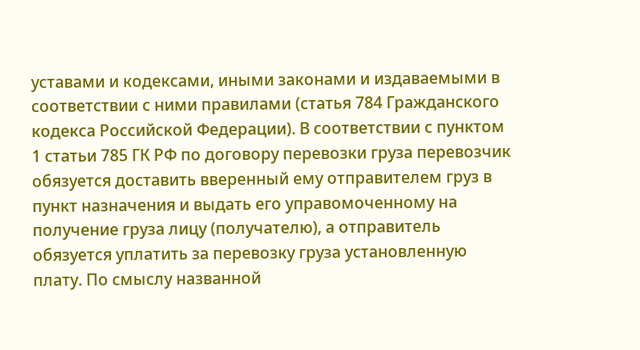уставами и кодексами, иными законами и издаваемыми в соответствии с ними правилами (статья 784 Гражданского кодекса Российской Федерации). В соответствии с пунктом 1 статьи 785 ГК РФ по договору перевозки груза перевозчик обязуется доставить вверенный ему отправителем груз в пункт назначения и выдать его управомоченному на получение груза лицу (получателю), а отправитель обязуется уплатить за перевозку груза установленную плату. По смыслу названной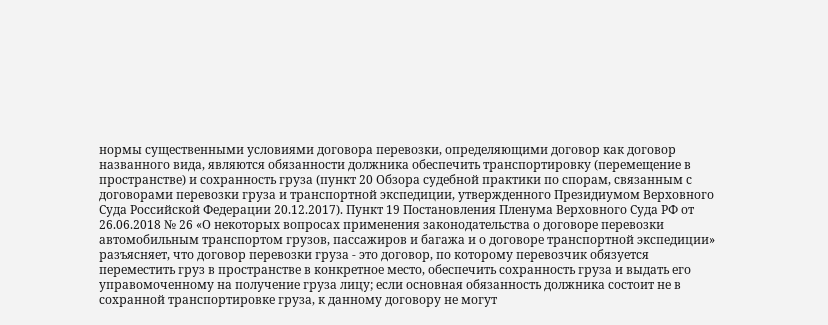нормы существенными условиями договора перевозки, определяющими договор как договор названного вида, являются обязанности должника обеспечить транспортировку (перемещение в пространстве) и сохранность груза (пункт 20 Обзора судебной практики по спорам, связанным с договорами перевозки груза и транспортной экспедиции, утвержденного Президиумом Верховного Суда Российской Федерации 20.12.2017). Пункт 19 Постановления Пленума Верховного Суда РФ от 26.06.2018 № 26 «О некоторых вопросах применения законодательства о договоре перевозки автомобильным транспортом грузов, пассажиров и багажа и о договоре транспортной экспедиции» разъясняет, что договор перевозки груза - это договор, по которому перевозчик обязуется переместить груз в пространстве в конкретное место, обеспечить сохранность груза и выдать его управомоченному на получение груза лицу; если основная обязанность должника состоит не в сохранной транспортировке груза, к данному договору не могут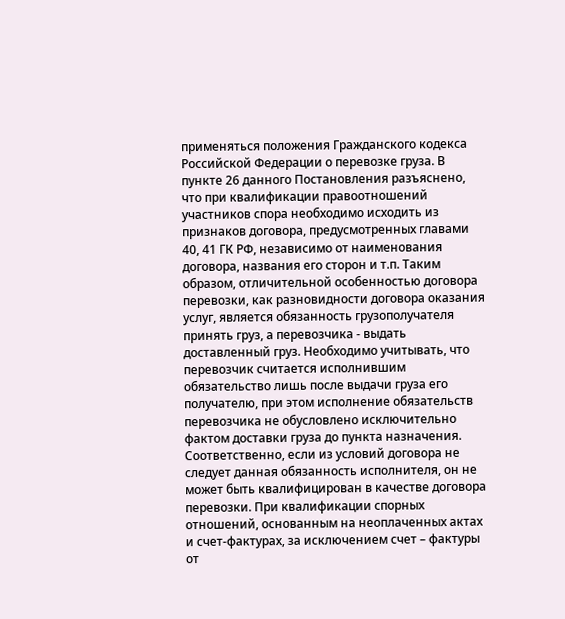применяться положения Гражданского кодекса Российской Федерации о перевозке груза. В пункте 26 данного Постановления разъяснено, что при квалификации правоотношений участников спора необходимо исходить из признаков договора, предусмотренных главами 40, 41 ГК РФ, независимо от наименования договора, названия его сторон и т.п. Таким образом, отличительной особенностью договора перевозки, как разновидности договора оказания услуг, является обязанность грузополучателя принять груз, а перевозчика - выдать доставленный груз. Необходимо учитывать, что перевозчик считается исполнившим обязательство лишь после выдачи груза его получателю, при этом исполнение обязательств перевозчика не обусловлено исключительно фактом доставки груза до пункта назначения. Соответственно, если из условий договора не следует данная обязанность исполнителя, он не может быть квалифицирован в качестве договора перевозки. При квалификации спорных отношений, основанным на неоплаченных актах и счет-фактурах, за исключением счет – фактуры от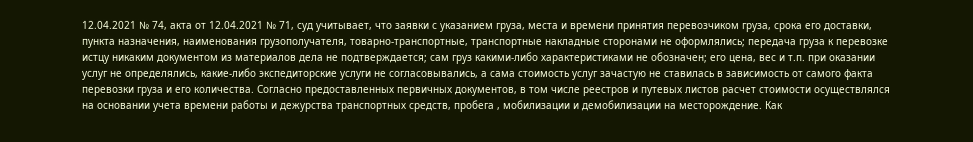12.04.2021 № 74, акта от 12.04.2021 № 71, суд учитывает, что заявки с указанием груза, места и времени принятия перевозчиком груза, срока его доставки, пункта назначения, наименования грузополучателя, товарно-транспортные, транспортные накладные сторонами не оформлялись; передача груза к перевозке истцу никаким документом из материалов дела не подтверждается; сам груз какими-либо характеристиками не обозначен; его цена, вес и т.п. при оказании услуг не определялись, какие-либо экспедиторские услуги не согласовывались, а сама стоимость услуг зачастую не ставилась в зависимость от самого факта перевозки груза и его количества. Согласно предоставленных первичных документов, в том числе реестров и путевых листов расчет стоимости осуществлялся на основании учета времени работы и дежурства транспортных средств, пробега , мобилизации и демобилизации на месторождение. Как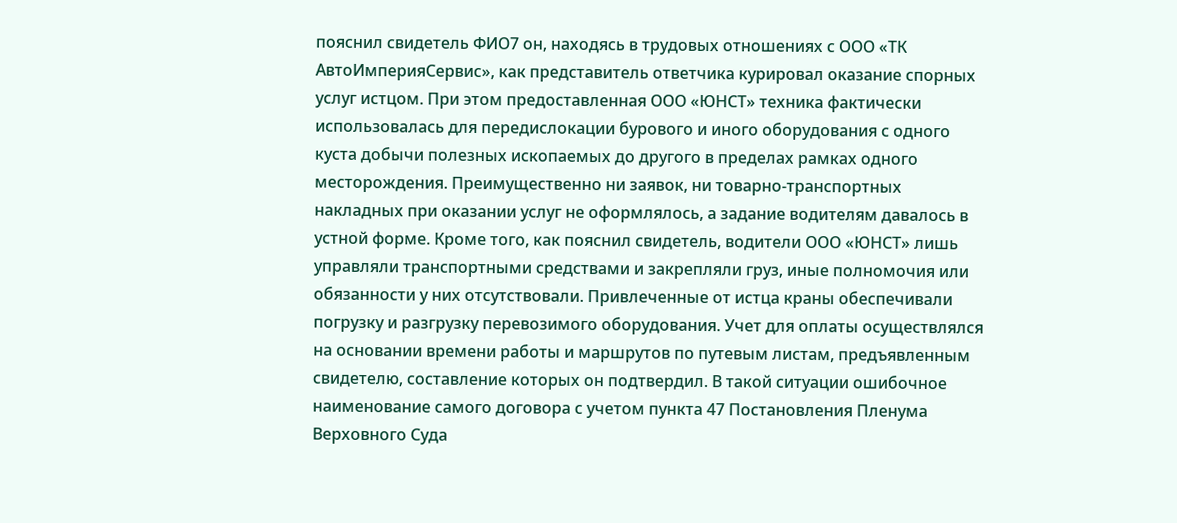пояснил свидетель ФИО7 он, находясь в трудовых отношениях с ООО «ТК АвтоИмперияСервис», как представитель ответчика курировал оказание спорных услуг истцом. При этом предоставленная ООО «ЮНСТ» техника фактически использовалась для передислокации бурового и иного оборудования с одного куста добычи полезных ископаемых до другого в пределах рамках одного месторождения. Преимущественно ни заявок, ни товарно-транспортных накладных при оказании услуг не оформлялось, а задание водителям давалось в устной форме. Кроме того, как пояснил свидетель, водители ООО «ЮНСТ» лишь управляли транспортными средствами и закрепляли груз, иные полномочия или обязанности у них отсутствовали. Привлеченные от истца краны обеспечивали погрузку и разгрузку перевозимого оборудования. Учет для оплаты осуществлялся на основании времени работы и маршрутов по путевым листам, предъявленным свидетелю, составление которых он подтвердил. В такой ситуации ошибочное наименование самого договора с учетом пункта 47 Постановления Пленума Верховного Суда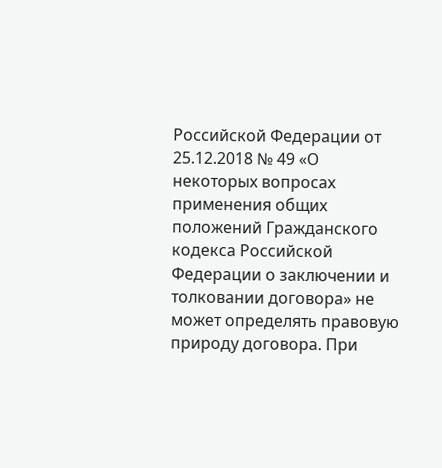Российской Федерации от 25.12.2018 № 49 «О некоторых вопросах применения общих положений Гражданского кодекса Российской Федерации о заключении и толковании договора» не может определять правовую природу договора. При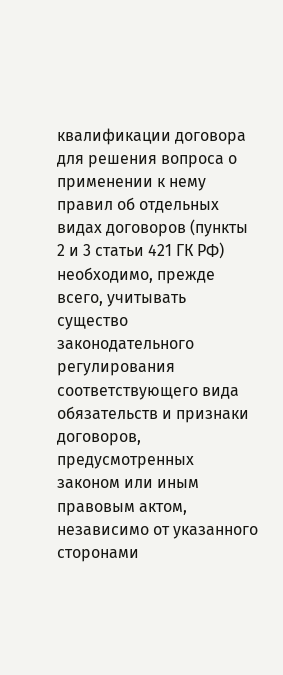квалификации договора для решения вопроса о применении к нему правил об отдельных видах договоров (пункты 2 и 3 статьи 421 ГК РФ) необходимо, прежде всего, учитывать существо законодательного регулирования соответствующего вида обязательств и признаки договоров, предусмотренных законом или иным правовым актом, независимо от указанного сторонами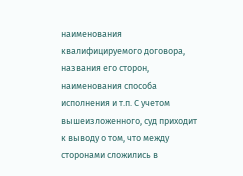наименования квалифицируемого договора, названия его сторон, наименования способа исполнения и т.п. С учетом вышеизложенного, суд приходит к выводу о том, что между сторонами сложились в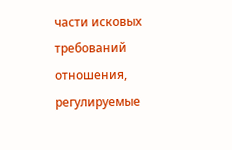части исковых требований отношения, регулируемые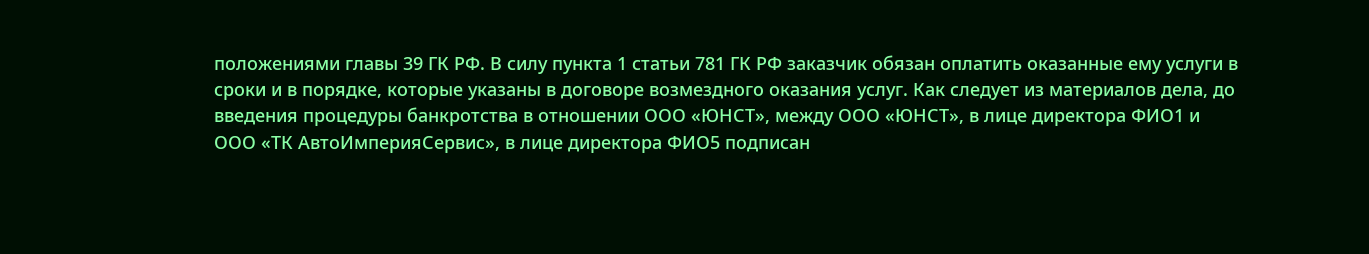положениями главы 39 ГК РФ. В силу пункта 1 статьи 781 ГК РФ заказчик обязан оплатить оказанные ему услуги в сроки и в порядке, которые указаны в договоре возмездного оказания услуг. Как следует из материалов дела, до введения процедуры банкротства в отношении ООО «ЮНСТ», между ООО «ЮНСТ», в лице директора ФИО1 и ООО «ТК АвтоИмперияСервис», в лице директора ФИО5 подписан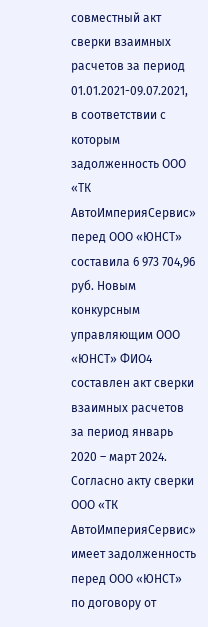совместный акт сверки взаимных расчетов за период 01.01.2021-09.07.2021, в соответствии с которым задолженность ООО «ТК АвтоИмперияСервис» перед ООО «ЮНСТ» составила 6 973 704,96 руб. Новым конкурсным управляющим ООО «ЮНСТ» ФИО4 составлен акт сверки взаимных расчетов за период январь 2020 – март 2024. Согласно акту сверки ООО «ТК АвтоИмперияСервис» имеет задолженность перед ООО «ЮНСТ» по договору от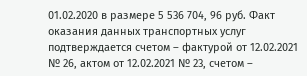01.02.2020 в размере 5 536 704, 96 руб. Факт оказания данных транспортных услуг подтверждается счетом – фактурой от 12.02.2021 № 26, актом от 12.02.2021 № 23, счетом –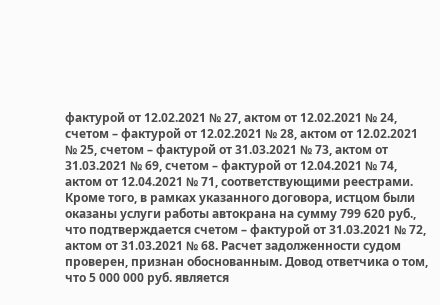фактурой от 12.02.2021 № 27, актом от 12.02.2021 № 24, счетом – фактурой от 12.02.2021 № 28, актом от 12.02.2021 № 25, счетом – фактурой от 31.03.2021 № 73, актом от 31.03.2021 № 69, счетом – фактурой от 12.04.2021 № 74, актом от 12.04.2021 № 71, соответствующими реестрами. Кроме того, в рамках указанного договора, истцом были оказаны услуги работы автокрана на сумму 799 620 руб., что подтверждается счетом – фактурой от 31.03.2021 № 72, актом от 31.03.2021 № 68. Расчет задолженности судом проверен, признан обоснованным. Довод ответчика о том, что 5 000 000 руб. является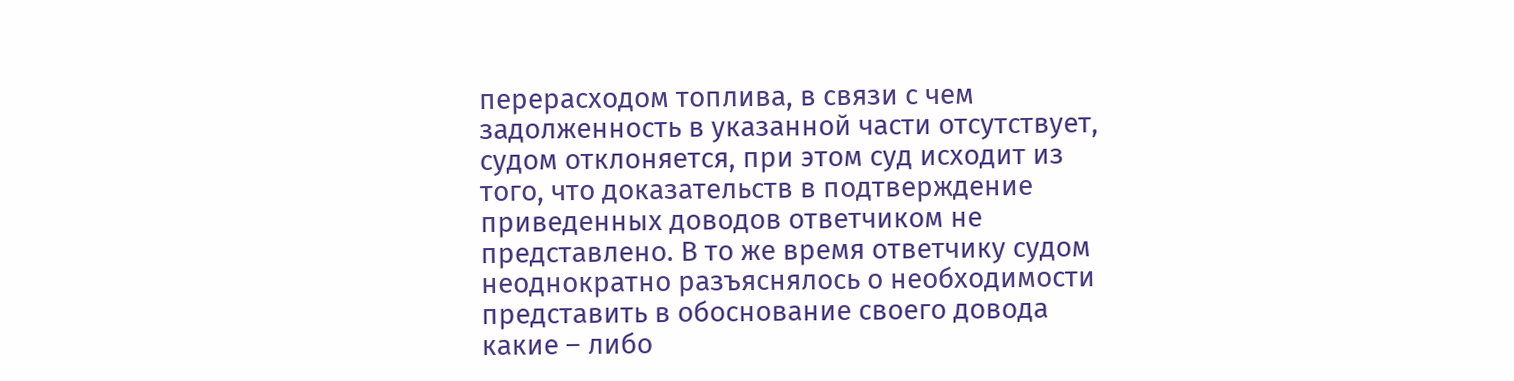перерасходом топлива, в связи с чем задолженность в указанной части отсутствует, судом отклоняется, при этом суд исходит из того, что доказательств в подтверждение приведенных доводов ответчиком не представлено. В то же время ответчику судом неоднократно разъяснялось о необходимости представить в обоснование своего довода какие – либо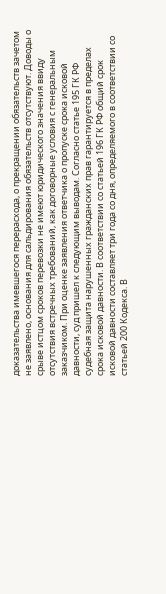доказательства имевшегося перерасхода, о прекращении обязательств зачетом не заявлено, основания для сальдирования обязательств отсутствуют. Доводы о срыве истцом сроков перевозки не имеют юридического значения ввиду отсутствия встречных требований, как договорные условия с генеральным заказчиком. При оценке заявления ответчика о пропуске срока исковой давности, суд пришел к следующим выводам. Согласно статье 195 ГК РФ судебная защита нарушенных гражданских прав гарантируется в пределах срока исковой давности. В соответствии со статьей 196 ГК РФ общий срок исковой давности составляет три года со дня, определяемого в соответствии со статьей 200 Кодекса. В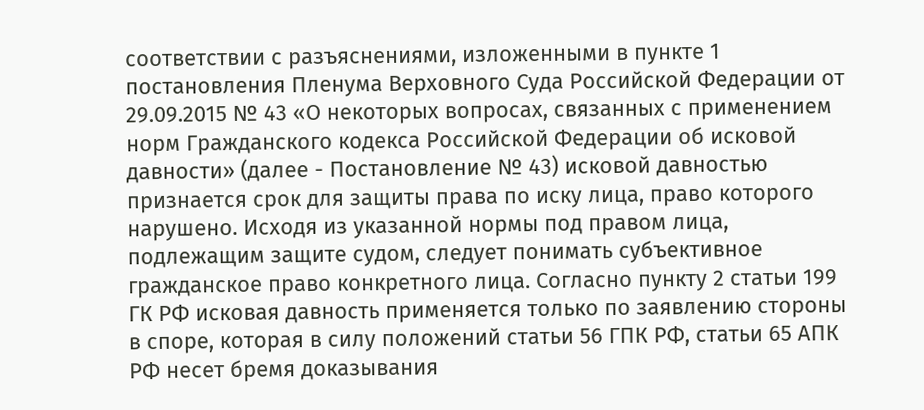соответствии с разъяснениями, изложенными в пункте 1 постановления Пленума Верховного Суда Российской Федерации от 29.09.2015 № 43 «О некоторых вопросах, связанных с применением норм Гражданского кодекса Российской Федерации об исковой давности» (далее - Постановление № 43) исковой давностью признается срок для защиты права по иску лица, право которого нарушено. Исходя из указанной нормы под правом лица, подлежащим защите судом, следует понимать субъективное гражданское право конкретного лица. Согласно пункту 2 статьи 199 ГК РФ исковая давность применяется только по заявлению стороны в споре, которая в силу положений статьи 56 ГПК РФ, статьи 65 АПК РФ несет бремя доказывания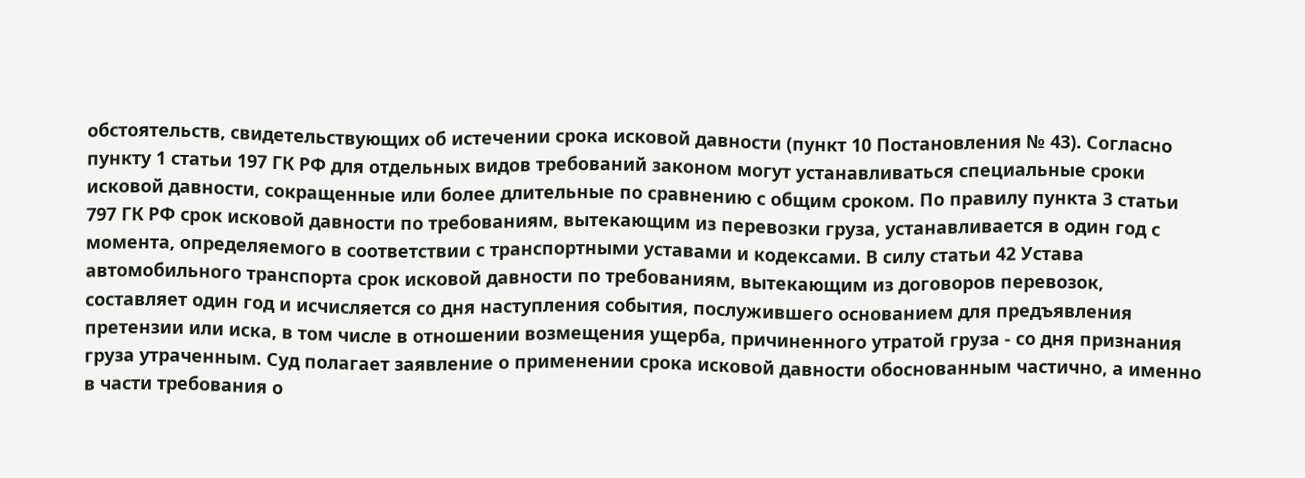обстоятельств, свидетельствующих об истечении срока исковой давности (пункт 10 Постановления № 43). Согласно пункту 1 статьи 197 ГК РФ для отдельных видов требований законом могут устанавливаться специальные сроки исковой давности, сокращенные или более длительные по сравнению с общим сроком. По правилу пункта 3 статьи 797 ГК РФ срок исковой давности по требованиям, вытекающим из перевозки груза, устанавливается в один год с момента, определяемого в соответствии с транспортными уставами и кодексами. В силу статьи 42 Устава автомобильного транспорта срок исковой давности по требованиям, вытекающим из договоров перевозок, составляет один год и исчисляется со дня наступления события, послужившего основанием для предъявления претензии или иска, в том числе в отношении возмещения ущерба, причиненного утратой груза - со дня признания груза утраченным. Суд полагает заявление о применении срока исковой давности обоснованным частично, а именно в части требования о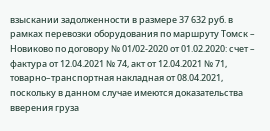взыскании задолженности в размере 37 632 руб. в рамках перевозки оборудования по маршруту Томск – Новиково по договору № 01/02-2020 от 01.02.2020: счет – фактура от 12.04.2021 № 74, акт от 12.04.2021 № 71, товарно–транспортная накладная от 08.04.2021, поскольку в данном случае имеются доказательства вверения груза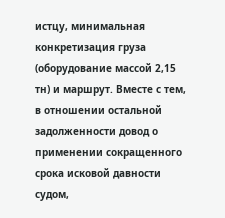истцу, минимальная конкретизация груза (оборудование массой 2,15 тн) и маршрут. Вместе с тем, в отношении остальной задолженности довод о применении сокращенного срока исковой давности судом,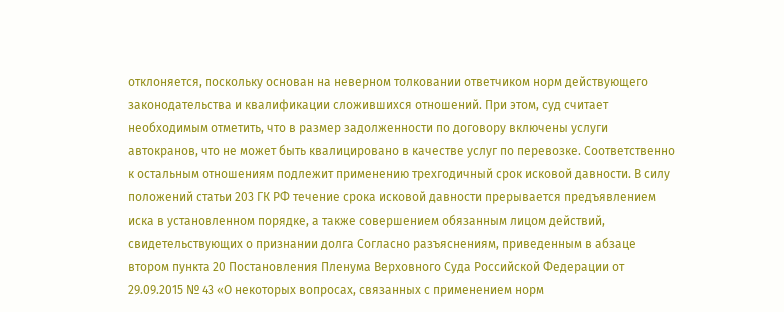отклоняется, поскольку основан на неверном толковании ответчиком норм действующего законодательства и квалификации сложившихся отношений. При этом, суд считает необходимым отметить, что в размер задолженности по договору включены услуги автокранов, что не может быть квалицировано в качестве услуг по перевозке. Соответственно к остальным отношениям подлежит применению трехгодичный срок исковой давности. В силу положений статьи 203 ГК РФ течение срока исковой давности прерывается предъявлением иска в установленном порядке, а также совершением обязанным лицом действий, свидетельствующих о признании долга Согласно разъяснениям, приведенным в абзаце втором пункта 20 Постановления Пленума Верховного Суда Российской Федерации от 29.09.2015 № 43 «О некоторых вопросах, связанных с применением норм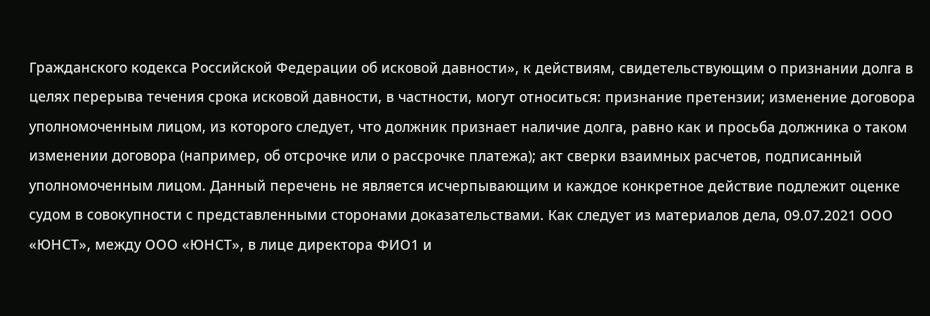Гражданского кодекса Российской Федерации об исковой давности», к действиям, свидетельствующим о признании долга в целях перерыва течения срока исковой давности, в частности, могут относиться: признание претензии; изменение договора уполномоченным лицом, из которого следует, что должник признает наличие долга, равно как и просьба должника о таком изменении договора (например, об отсрочке или о рассрочке платежа); акт сверки взаимных расчетов, подписанный уполномоченным лицом. Данный перечень не является исчерпывающим и каждое конкретное действие подлежит оценке судом в совокупности с представленными сторонами доказательствами. Как следует из материалов дела, 09.07.2021 ООО «ЮНСТ», между ООО «ЮНСТ», в лице директора ФИО1 и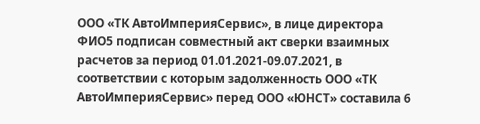ООО «ТК АвтоИмперияСервис», в лице директора ФИО5 подписан совместный акт сверки взаимных расчетов за период 01.01.2021-09.07.2021, в соответствии с которым задолженность ООО «ТК АвтоИмперияСервис» перед ООО «ЮНСТ» составила 6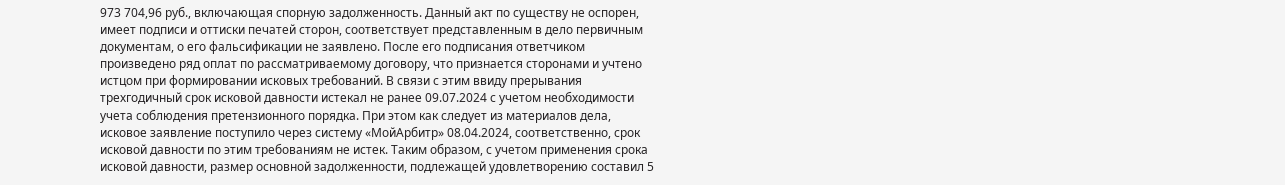973 704,96 руб., включающая спорную задолженность. Данный акт по существу не оспорен, имеет подписи и оттиски печатей сторон, соответствует представленным в дело первичным документам, о его фальсификации не заявлено. После его подписания ответчиком произведено ряд оплат по рассматриваемому договору, что признается сторонами и учтено истцом при формировании исковых требований. В связи с этим ввиду прерывания трехгодичный срок исковой давности истекал не ранее 09.07.2024 с учетом необходимости учета соблюдения претензионного порядка. При этом как следует из материалов дела, исковое заявление поступило через систему «МойАрбитр» 08.04.2024, соответственно, срок исковой давности по этим требованиям не истек. Таким образом, с учетом применения срока исковой давности, размер основной задолженности, подлежащей удовлетворению составил 5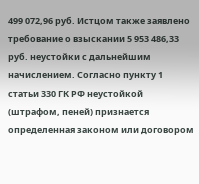499 072,96 руб. Истцом также заявлено требование о взыскании 5 953 486,33 руб. неустойки с дальнейшим начислением. Согласно пункту 1 статьи 330 ГК РФ неустойкой (штрафом, пеней) признается определенная законом или договором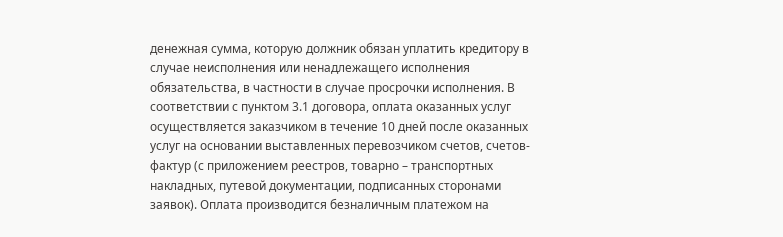денежная сумма, которую должник обязан уплатить кредитору в случае неисполнения или ненадлежащего исполнения обязательства, в частности в случае просрочки исполнения. В соответствии с пунктом 3.1 договора, оплата оказанных услуг осуществляется заказчиком в течение 10 дней после оказанных услуг на основании выставленных перевозчиком счетов, счетов-фактур (с приложением реестров, товарно – транспортных накладных, путевой документации, подписанных сторонами заявок). Оплата производится безналичным платежом на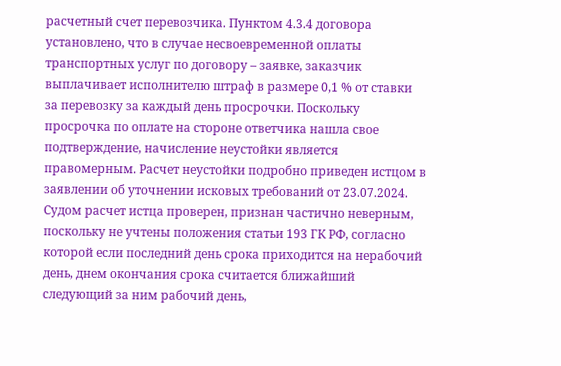расчетный счет перевозчика. Пунктом 4.3.4 договора установлено, что в случае несвоевременной оплаты транспортных услуг по договору – заявке, заказчик выплачивает исполнителю штраф в размере 0,1 % от ставки за перевозку за каждый день просрочки. Поскольку просрочка по оплате на стороне ответчика нашла свое подтверждение, начисление неустойки является правомерным. Расчет неустойки подробно приведен истцом в заявлении об уточнении исковых требований от 23.07.2024. Судом расчет истца проверен, признан частично неверным, поскольку не учтены положения статьи 193 ГК РФ, согласно которой если последний день срока приходится на нерабочий день, днем окончания срока считается ближайший следующий за ним рабочий день,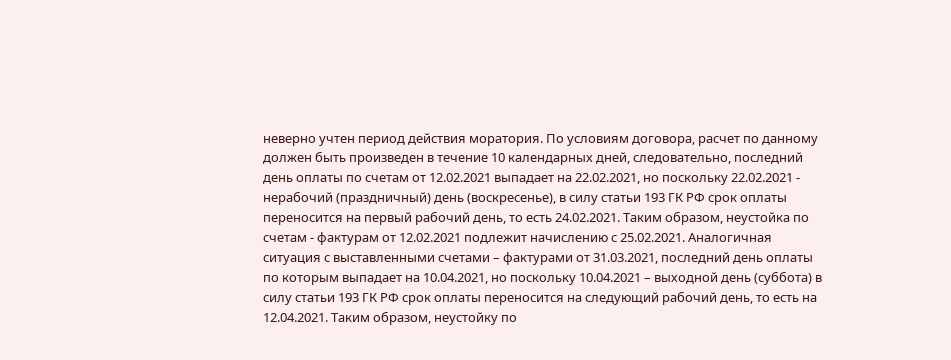неверно учтен период действия моратория. По условиям договора, расчет по данному должен быть произведен в течение 10 календарных дней, следовательно, последний день оплаты по счетам от 12.02.2021 выпадает на 22.02.2021, но поскольку 22.02.2021 - нерабочий (праздничный) день (воскресенье), в силу статьи 193 ГК РФ срок оплаты переносится на первый рабочий день, то есть 24.02.2021. Таким образом, неустойка по счетам - фактурам от 12.02.2021 подлежит начислению с 25.02.2021. Аналогичная ситуация с выставленными счетами – фактурами от 31.03.2021, последний день оплаты по которым выпадает на 10.04.2021, но поскольку 10.04.2021 – выходной день (суббота) в силу статьи 193 ГК РФ срок оплаты переносится на следующий рабочий день, то есть на 12.04.2021. Таким образом, неустойку по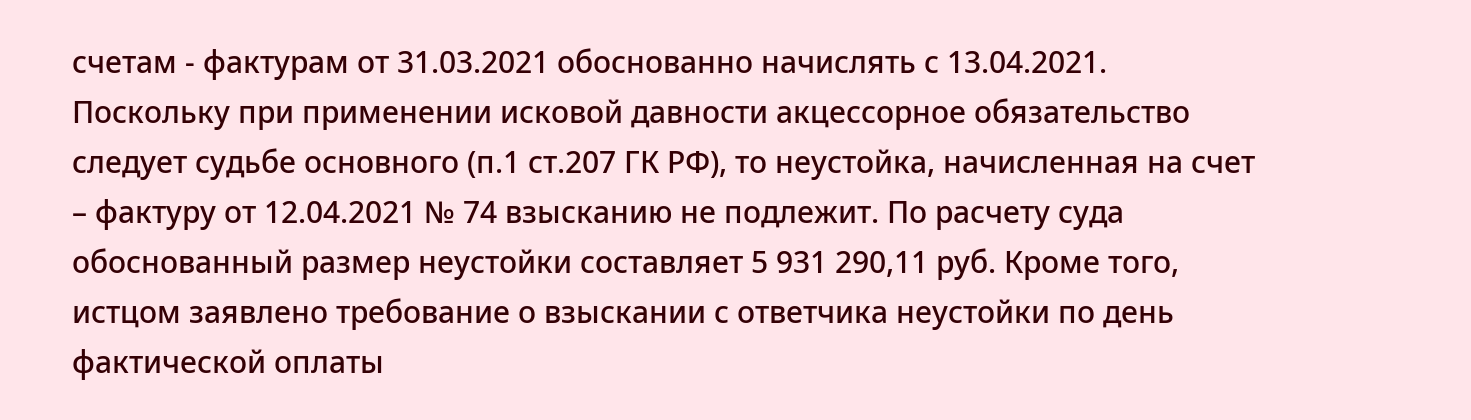счетам - фактурам от 31.03.2021 обоснованно начислять с 13.04.2021. Поскольку при применении исковой давности акцессорное обязательство следует судьбе основного (п.1 ст.207 ГК РФ), то неустойка, начисленная на счет – фактуру от 12.04.2021 № 74 взысканию не подлежит. По расчету суда обоснованный размер неустойки составляет 5 931 290,11 руб. Кроме того, истцом заявлено требование о взыскании с ответчика неустойки по день фактической оплаты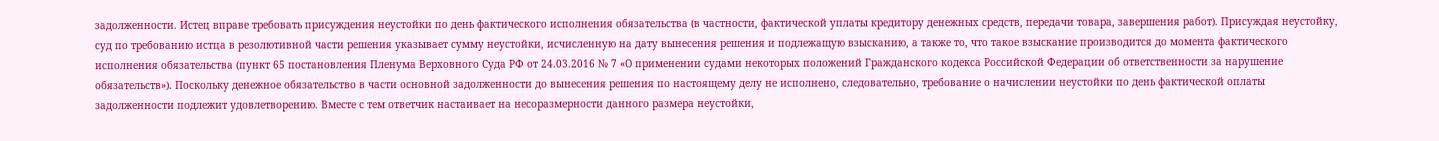задолженности. Истец вправе требовать присуждения неустойки по день фактического исполнения обязательства (в частности, фактической уплаты кредитору денежных средств, передачи товара, завершения работ). Присуждая неустойку, суд по требованию истца в резолютивной части решения указывает сумму неустойки, исчисленную на дату вынесения решения и подлежащую взысканию, а также то, что такое взыскание производится до момента фактического исполнения обязательства (пункт 65 постановления Пленума Верховного Суда РФ от 24.03.2016 № 7 «О применении судами некоторых положений Гражданского кодекса Российской Федерации об ответственности за нарушение обязательств»). Поскольку денежное обязательство в части основной задолженности до вынесения решения по настоящему делу не исполнено, следовательно, требование о начислении неустойки по день фактической оплаты задолженности подлежит удовлетворению. Вместе с тем ответчик настаивает на несоразмерности данного размера неустойки,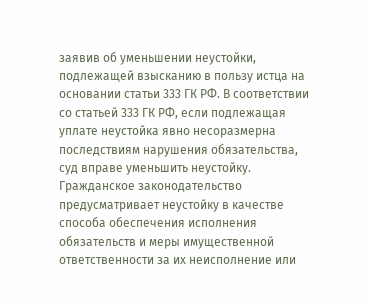заявив об уменьшении неустойки, подлежащей взысканию в пользу истца на основании статьи 333 ГК РФ. В соответствии со статьей 333 ГК РФ, если подлежащая уплате неустойка явно несоразмерна последствиям нарушения обязательства, суд вправе уменьшить неустойку. Гражданское законодательство предусматривает неустойку в качестве способа обеспечения исполнения обязательств и меры имущественной ответственности за их неисполнение или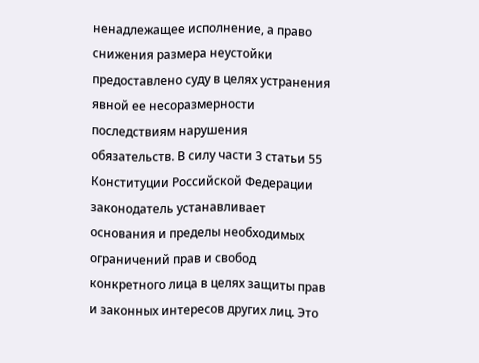ненадлежащее исполнение, а право снижения размера неустойки предоставлено суду в целях устранения явной ее несоразмерности последствиям нарушения обязательств. В силу части 3 статьи 55 Конституции Российской Федерации законодатель устанавливает основания и пределы необходимых ограничений прав и свобод конкретного лица в целях защиты прав и законных интересов других лиц. Это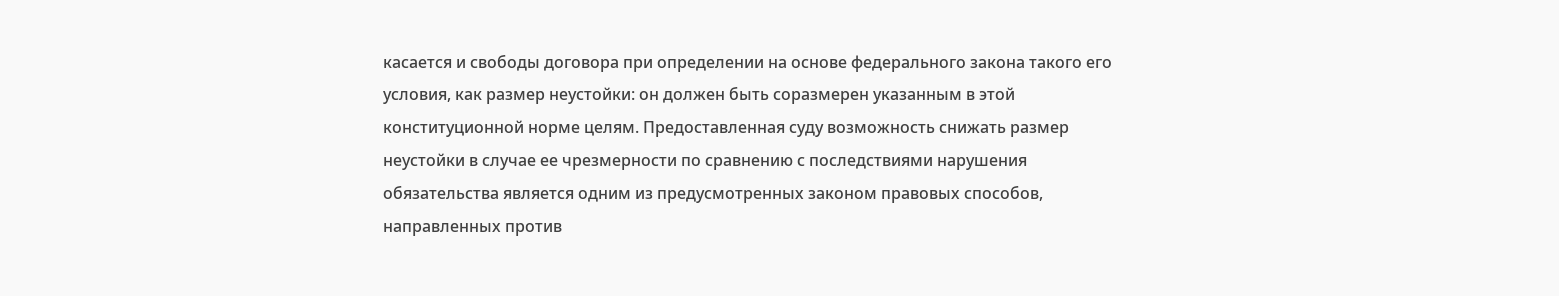касается и свободы договора при определении на основе федерального закона такого его условия, как размер неустойки: он должен быть соразмерен указанным в этой конституционной норме целям. Предоставленная суду возможность снижать размер неустойки в случае ее чрезмерности по сравнению с последствиями нарушения обязательства является одним из предусмотренных законом правовых способов, направленных против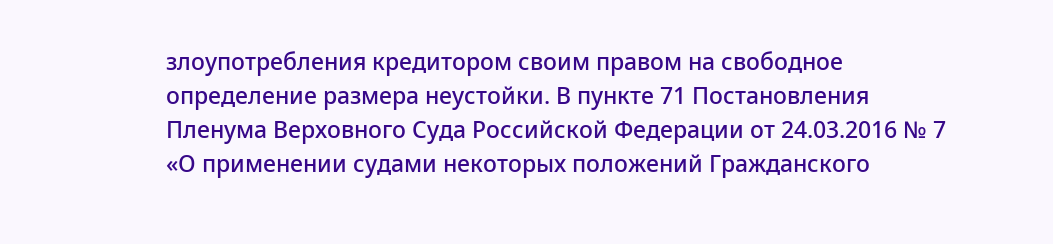злоупотребления кредитором своим правом на свободное определение размера неустойки. В пункте 71 Постановления Пленума Верховного Суда Российской Федерации от 24.03.2016 № 7 «О применении судами некоторых положений Гражданского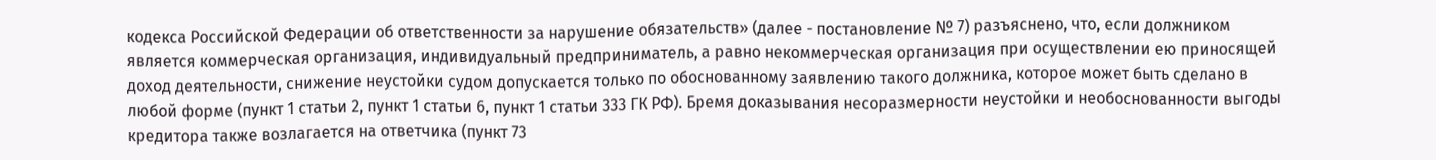кодекса Российской Федерации об ответственности за нарушение обязательств» (далее - постановление № 7) разъяснено, что, если должником является коммерческая организация, индивидуальный предприниматель, а равно некоммерческая организация при осуществлении ею приносящей доход деятельности, снижение неустойки судом допускается только по обоснованному заявлению такого должника, которое может быть сделано в любой форме (пункт 1 статьи 2, пункт 1 статьи 6, пункт 1 статьи 333 ГК РФ). Бремя доказывания несоразмерности неустойки и необоснованности выгоды кредитора также возлагается на ответчика (пункт 73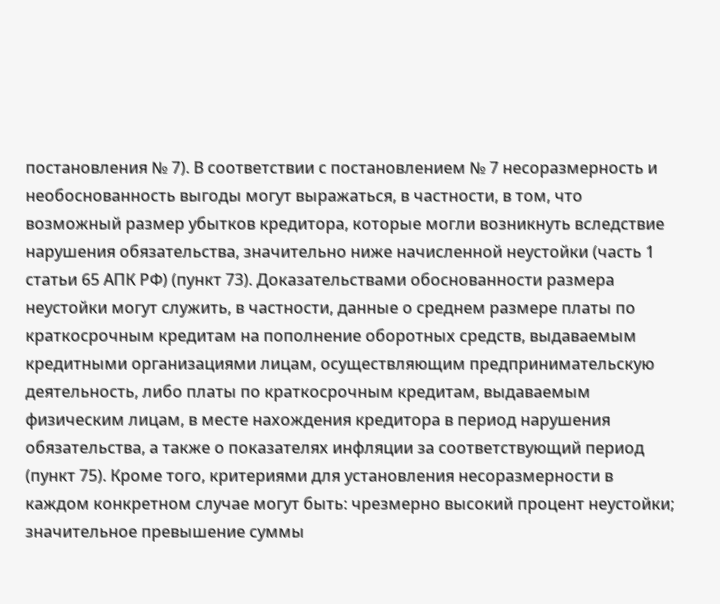постановления № 7). В соответствии с постановлением № 7 несоразмерность и необоснованность выгоды могут выражаться, в частности, в том, что возможный размер убытков кредитора, которые могли возникнуть вследствие нарушения обязательства, значительно ниже начисленной неустойки (часть 1 статьи 65 АПК РФ) (пункт 73). Доказательствами обоснованности размера неустойки могут служить, в частности, данные о среднем размере платы по краткосрочным кредитам на пополнение оборотных средств, выдаваемым кредитными организациями лицам, осуществляющим предпринимательскую деятельность, либо платы по краткосрочным кредитам, выдаваемым физическим лицам, в месте нахождения кредитора в период нарушения обязательства, а также о показателях инфляции за соответствующий период (пункт 75). Кроме того, критериями для установления несоразмерности в каждом конкретном случае могут быть: чрезмерно высокий процент неустойки; значительное превышение суммы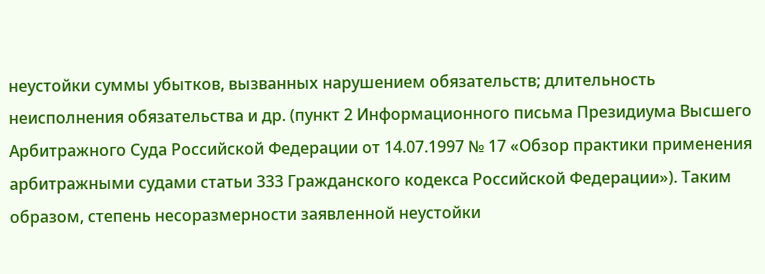неустойки суммы убытков, вызванных нарушением обязательств; длительность неисполнения обязательства и др. (пункт 2 Информационного письма Президиума Высшего Арбитражного Суда Российской Федерации от 14.07.1997 № 17 «Обзор практики применения арбитражными судами статьи 333 Гражданского кодекса Российской Федерации»). Таким образом, степень несоразмерности заявленной неустойки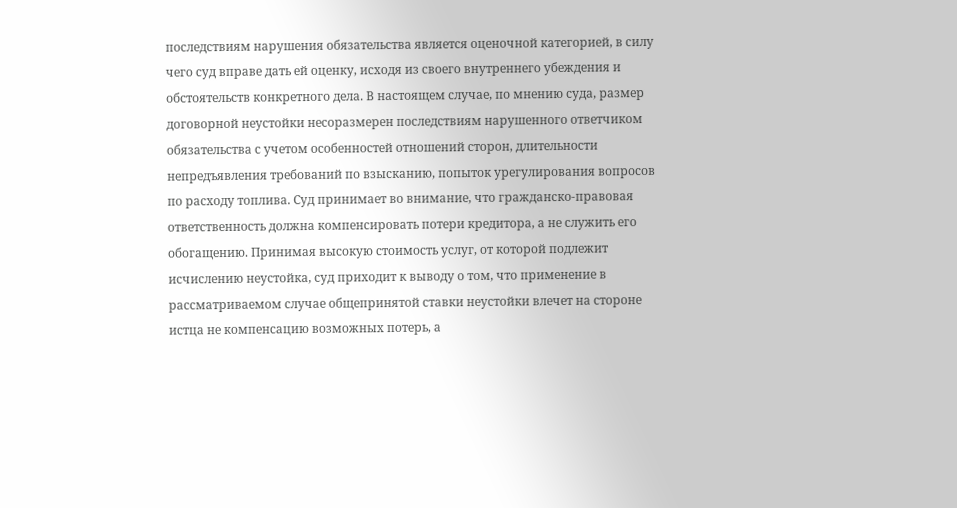последствиям нарушения обязательства является оценочной категорией, в силу чего суд вправе дать ей оценку, исходя из своего внутреннего убеждения и обстоятельств конкретного дела. В настоящем случае, по мнению суда, размер договорной неустойки несоразмерен последствиям нарушенного ответчиком обязательства с учетом особенностей отношений сторон, длительности непредъявления требований по взысканию, попыток урегулирования вопросов по расходу топлива. Суд принимает во внимание, что гражданско-правовая ответственность должна компенсировать потери кредитора, а не служить его обогащению. Принимая высокую стоимость услуг, от которой подлежит исчислению неустойка, суд приходит к выводу о том, что применение в рассматриваемом случае общепринятой ставки неустойки влечет на стороне истца не компенсацию возможных потерь, а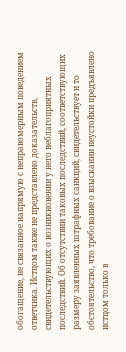обогащение, не связанное напрямую с неправомерным поведением ответчика. Истцом также не представлено доказательств, свидетельствующих о возникновении у него неблагоприятных последствий. Об отсутствии таковых последствий, соответствующих размеру заявленных штрафных санкций, свидетельствует и то обстоятельство, что требование о взыскании неустойки предъявлено истцом только в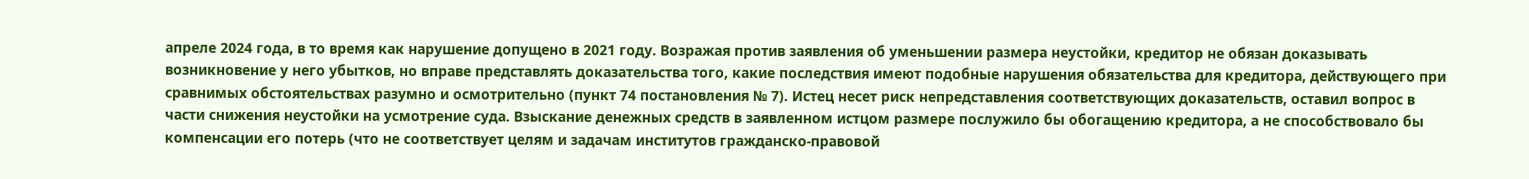апреле 2024 года, в то время как нарушение допущено в 2021 году. Возражая против заявления об уменьшении размера неустойки, кредитор не обязан доказывать возникновение у него убытков, но вправе представлять доказательства того, какие последствия имеют подобные нарушения обязательства для кредитора, действующего при сравнимых обстоятельствах разумно и осмотрительно (пункт 74 постановления № 7). Истец несет риск непредставления соответствующих доказательств, оставил вопрос в части снижения неустойки на усмотрение суда. Взыскание денежных средств в заявленном истцом размере послужило бы обогащению кредитора, а не способствовало бы компенсации его потерь (что не соответствует целям и задачам институтов гражданско-правовой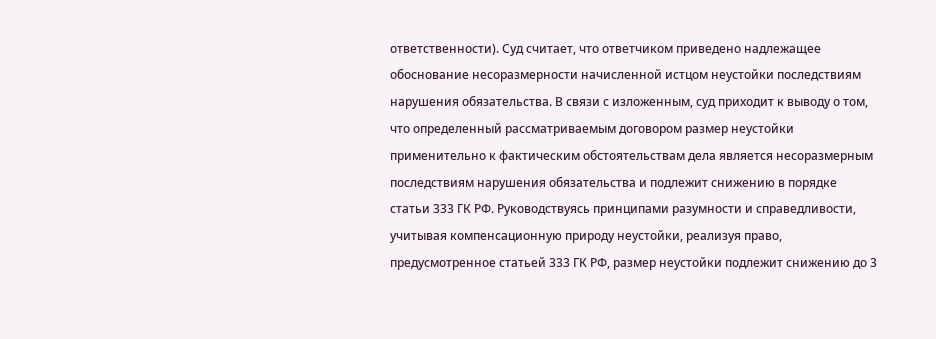ответственности). Суд считает, что ответчиком приведено надлежащее обоснование несоразмерности начисленной истцом неустойки последствиям нарушения обязательства. В связи с изложенным, суд приходит к выводу о том, что определенный рассматриваемым договором размер неустойки применительно к фактическим обстоятельствам дела является несоразмерным последствиям нарушения обязательства и подлежит снижению в порядке статьи 333 ГК РФ. Руководствуясь принципами разумности и справедливости, учитывая компенсационную природу неустойки, реализуя право, предусмотренное статьей 333 ГК РФ, размер неустойки подлежит снижению до 3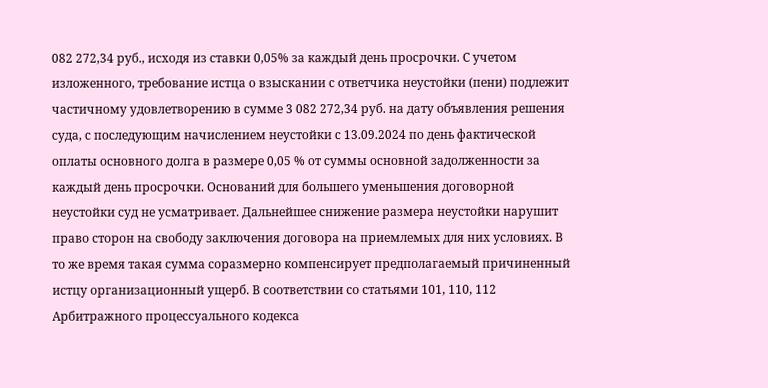082 272,34 руб., исходя из ставки 0,05% за каждый день просрочки. С учетом изложенного, требование истца о взыскании с ответчика неустойки (пени) подлежит частичному удовлетворению в сумме 3 082 272,34 руб. на дату объявления решения суда, с последующим начислением неустойки с 13.09.2024 по день фактической оплаты основного долга в размере 0,05 % от суммы основной задолженности за каждый день просрочки. Оснований для большего уменьшения договорной неустойки суд не усматривает. Дальнейшее снижение размера неустойки нарушит право сторон на свободу заключения договора на приемлемых для них условиях. В то же время такая сумма соразмерно компенсирует предполагаемый причиненный истцу организационный ущерб. В соответствии со статьями 101, 110, 112 Арбитражного процессуального кодекса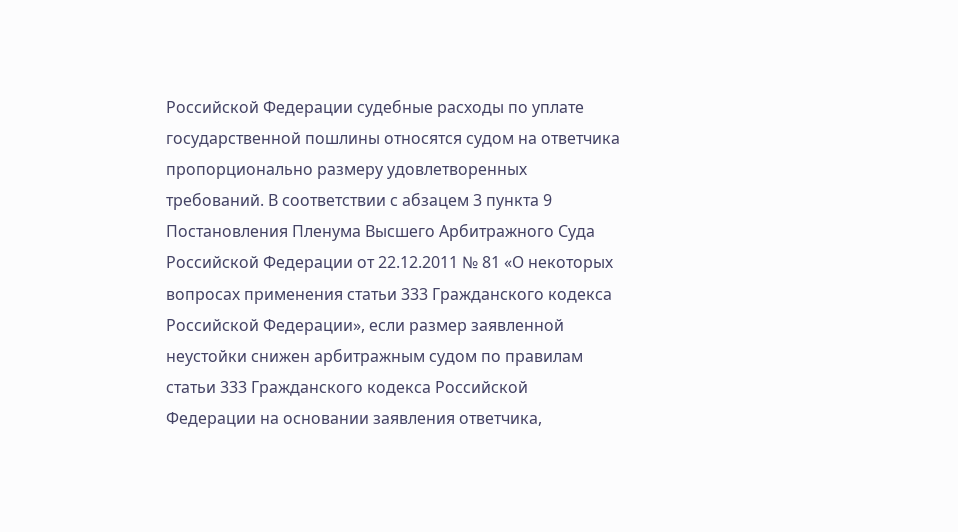Российской Федерации судебные расходы по уплате государственной пошлины относятся судом на ответчика пропорционально размеру удовлетворенных требований. В соответствии с абзацем 3 пункта 9 Постановления Пленума Высшего Арбитражного Суда Российской Федерации от 22.12.2011 № 81 «О некоторых вопросах применения статьи 333 Гражданского кодекса Российской Федерации», если размер заявленной неустойки снижен арбитражным судом по правилам статьи 333 Гражданского кодекса Российской Федерации на основании заявления ответчика,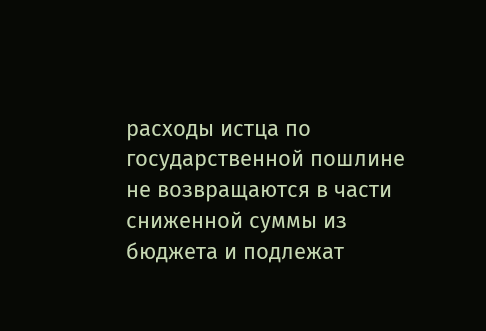расходы истца по государственной пошлине не возвращаются в части сниженной суммы из бюджета и подлежат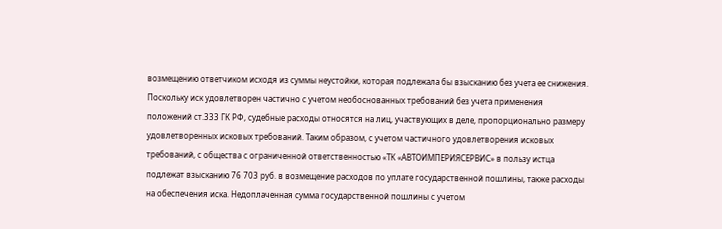возмещению ответчиком исходя из суммы неустойки, которая подлежала бы взысканию без учета ее снижения. Поскольку иск удовлетворен частично с учетом необоснованных требований без учета применения положений ст.333 ГК РФ, судебные расходы относятся на лиц, участвующих в деле, пропорционально размеру удовлетворенных исковых требований. Таким образом, с учетом частичного удовлетворения исковых требований, с общества с ограниченной ответственностью «ТК «АВТОИМПЕРИЯСЕРВИС» в пользу истца подлежат взысканию 76 703 руб. в возмещение расходов по уплате государственной пошлины, также расходы на обеспечения иска. Недоплаченная сумма государственной пошлины с учетом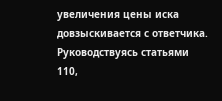увеличения цены иска довзыскивается с ответчика. Руководствуясь статьями 110,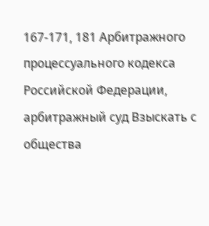167-171, 181 Арбитражного процессуального кодекса Российской Федерации, арбитражный суд Взыскать с общества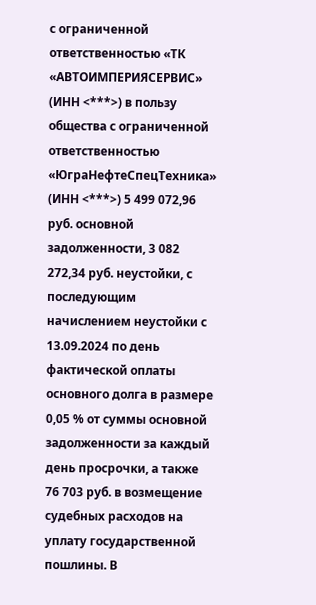с ограниченной ответственностью «ТК «АВТОИМПЕРИЯСЕРВИС» (ИНН <***>) в пользу общества с ограниченной ответственностью «ЮграНефтеСпецТехника» (ИНН <***>) 5 499 072,96 руб. основной задолженности, 3 082 272,34 руб. неустойки, с последующим начислением неустойки с 13.09.2024 по день фактической оплаты основного долга в размере 0,05 % от суммы основной задолженности за каждый день просрочки, а также 76 703 руб. в возмещение судебных расходов на уплату государственной пошлины. В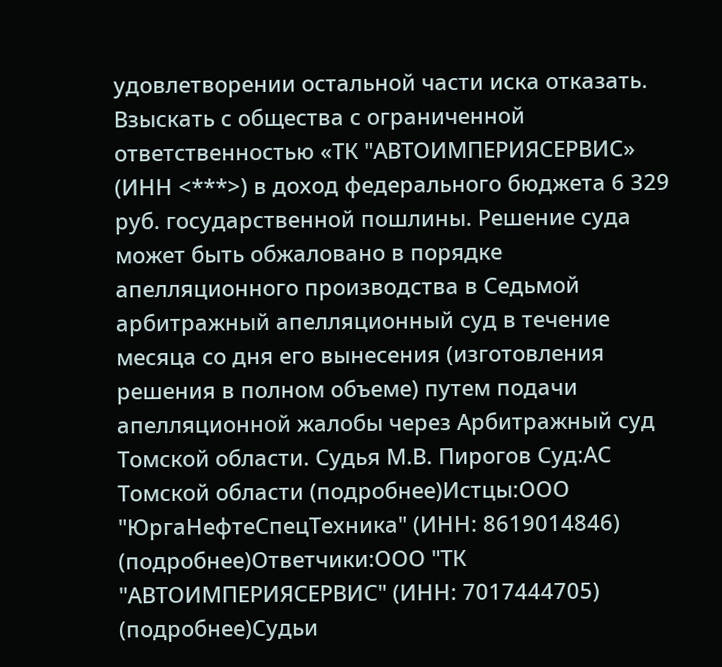удовлетворении остальной части иска отказать. Взыскать с общества с ограниченной ответственностью «ТК "АВТОИМПЕРИЯСЕРВИС» (ИНН <***>) в доход федерального бюджета 6 329 руб. государственной пошлины. Решение суда может быть обжаловано в порядке апелляционного производства в Седьмой арбитражный апелляционный суд в течение месяца со дня его вынесения (изготовления решения в полном объеме) путем подачи апелляционной жалобы через Арбитражный суд Томской области. Судья М.В. Пирогов Суд:АС Томской области (подробнее)Истцы:ООО "ЮргаНефтеСпецТехника" (ИНН: 8619014846) (подробнее)Ответчики:ООО "ТК "АВТОИМПЕРИЯСЕРВИС" (ИНН: 7017444705) (подробнее)Судьи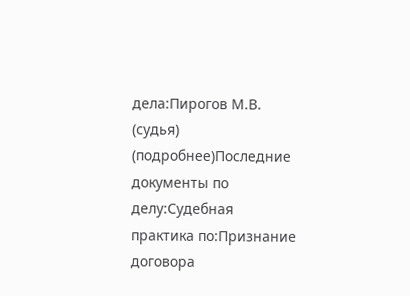дела:Пирогов М.В. (судья) (подробнее)Последние документы по делу:Судебная практика по:Признание договора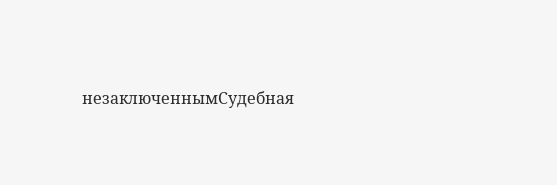незаключеннымСудебная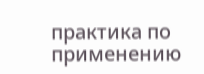практика по применению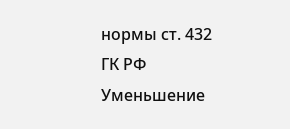нормы ст. 432 ГК РФ Уменьшение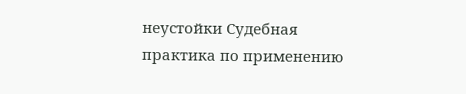неустойки Судебная практика по применению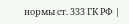нормы ст. 333 ГК РФ |